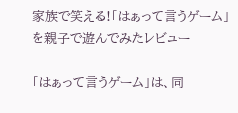家族で笑える!「はぁって言うゲーム」を親子で遊んでみたレビュー

「はぁって言うゲーム」は、同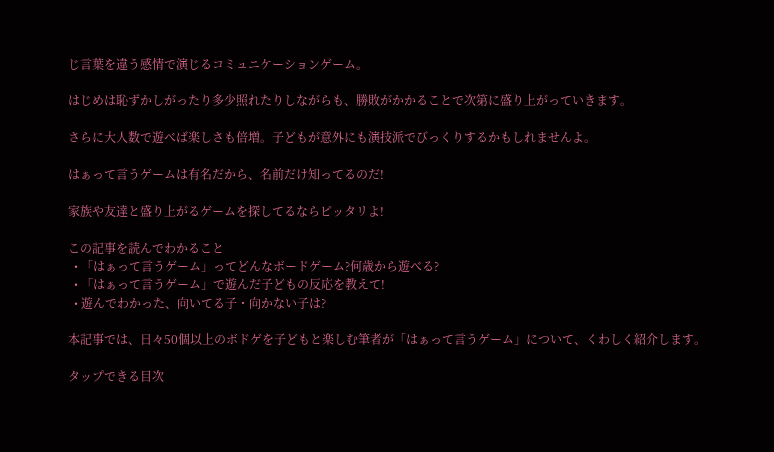じ言葉を違う感情で演じるコミュニケーションゲーム。

はじめは恥ずかしがったり多少照れたりしながらも、勝敗がかかることで次第に盛り上がっていきます。

さらに大人数で遊べば楽しさも倍増。子どもが意外にも演技派でびっくりするかもしれませんよ。

はぁって言うゲームは有名だから、名前だけ知ってるのだ!

家族や友達と盛り上がるゲームを探してるならピッタリよ!

この記事を読んでわかること
  • 「はぁって言うゲーム」ってどんなボードゲーム?何歳から遊べる?
  • 「はぁって言うゲーム」で遊んだ子どもの反応を教えて!
  • 遊んでわかった、向いてる子・向かない子は?

本記事では、日々50個以上のボドゲを子どもと楽しむ筆者が「はぁって言うゲーム」について、くわしく紹介します。

タップできる目次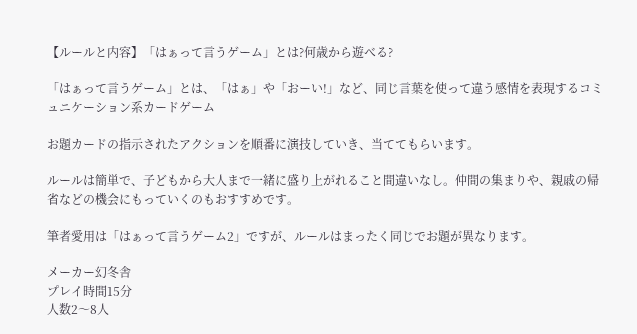【ルールと内容】「はぁって言うゲーム」とは?何歳から遊べる?

「はぁって言うゲーム」とは、「はぁ」や「おーい!」など、同じ言葉を使って違う感情を表現するコミュニケーション系カードゲーム

お題カードの指示されたアクションを順番に演技していき、当ててもらいます。

ルールは簡単で、子どもから大人まで一緒に盛り上がれること間違いなし。仲間の集まりや、親戚の帰省などの機会にもっていくのもおすすめです。

筆者愛用は「はぁって言うゲーム2」ですが、ルールはまったく同じでお題が異なります。

メーカー幻冬舎
プレイ時間15分
人数2〜8人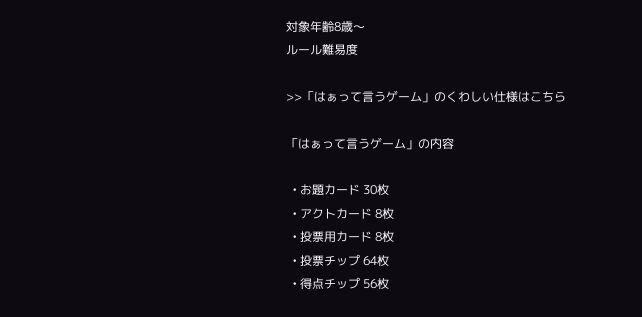対象年齢8歳〜
ルール難易度

>>「はぁって言うゲーム」のくわしい仕様はこちら

「はぁって言うゲーム」の内容

  • お題カード 30枚
  • アクトカード 8枚
  • 投票用カード 8枚
  • 投票チップ 64枚
  • 得点チップ 56枚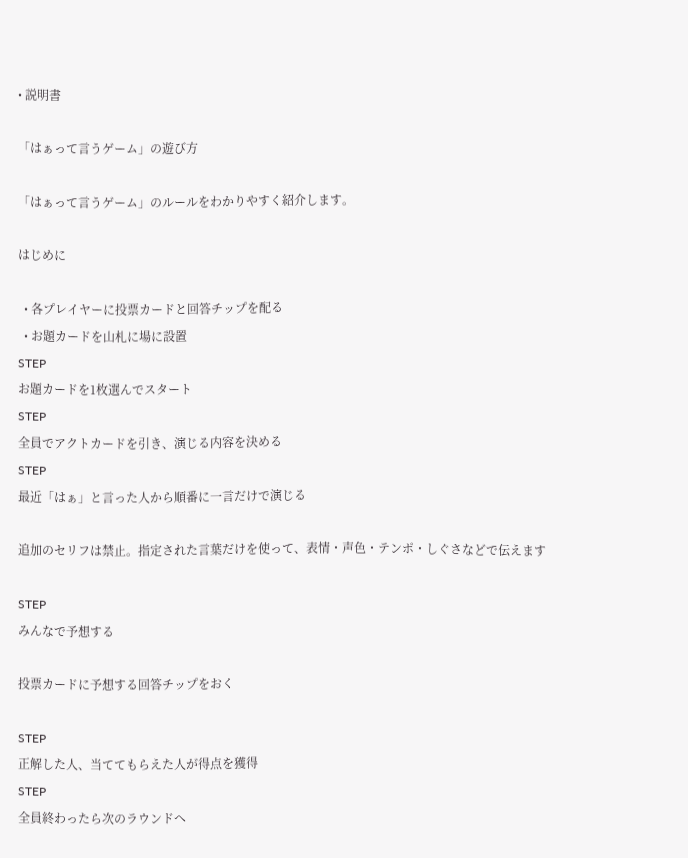• 説明書

「はぁって言うゲーム」の遊び方

「はぁって言うゲーム」のルールをわかりやすく紹介します。

はじめに

  • 各プレイヤーに投票カードと回答チップを配る
  • お題カードを山札に場に設置
STEP
お題カードを1枚選んでスタート
STEP
全員でアクトカードを引き、演じる内容を決める
STEP
最近「はぁ」と言った人から順番に一言だけで演じる

追加のセリフは禁止。指定された言葉だけを使って、表情・声色・テンポ・しぐさなどで伝えます

STEP
みんなで予想する

投票カードに予想する回答チップをおく

STEP
正解した人、当ててもらえた人が得点を獲得
STEP
全員終わったら次のラウンドへ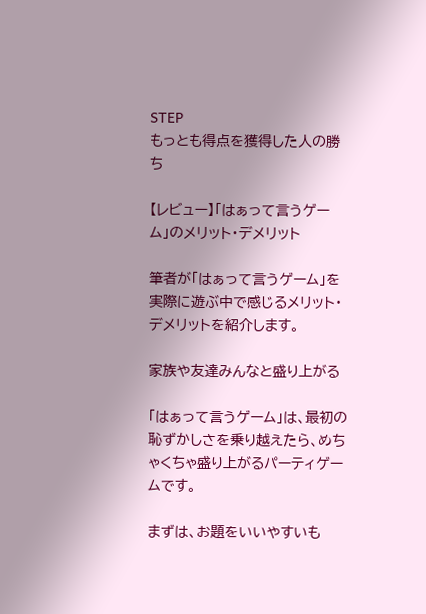STEP
もっとも得点を獲得した人の勝ち

【レビュー】「はぁって言うゲーム」のメリット・デメリット

筆者が「はぁって言うゲーム」を実際に遊ぶ中で感じるメリット・デメリットを紹介します。

家族や友達みんなと盛り上がる

「はぁって言うゲーム」は、最初の恥ずかしさを乗り越えたら、めちゃくちゃ盛り上がるパーティゲームです。

まずは、お題をいいやすいも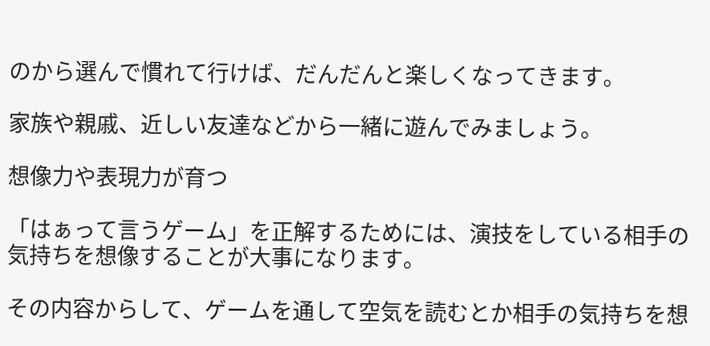のから選んで慣れて行けば、だんだんと楽しくなってきます。

家族や親戚、近しい友達などから一緒に遊んでみましょう。

想像力や表現力が育つ

「はぁって言うゲーム」を正解するためには、演技をしている相手の気持ちを想像することが大事になります。

その内容からして、ゲームを通して空気を読むとか相手の気持ちを想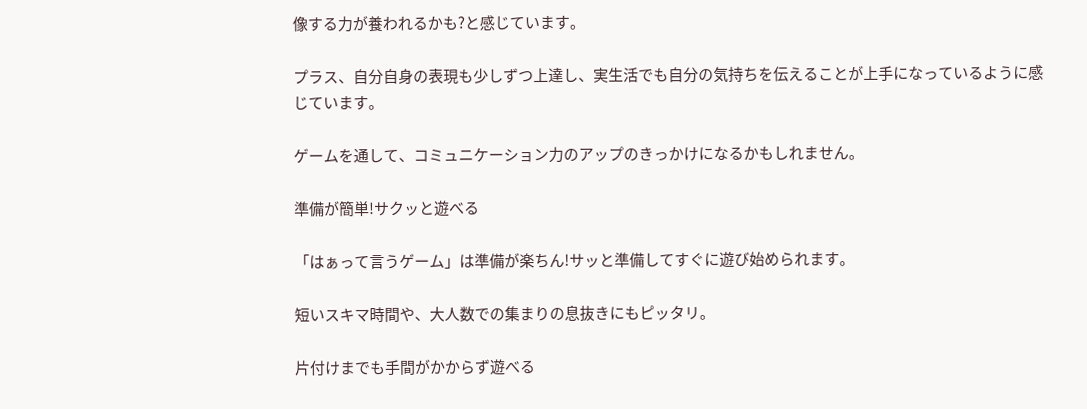像する力が養われるかも?と感じています。

プラス、自分自身の表現も少しずつ上達し、実生活でも自分の気持ちを伝えることが上手になっているように感じています。

ゲームを通して、コミュニケーション力のアップのきっかけになるかもしれません。

準備が簡単!サクッと遊べる

「はぁって言うゲーム」は準備が楽ちん!サッと準備してすぐに遊び始められます。

短いスキマ時間や、大人数での集まりの息抜きにもピッタリ。

片付けまでも手間がかからず遊べる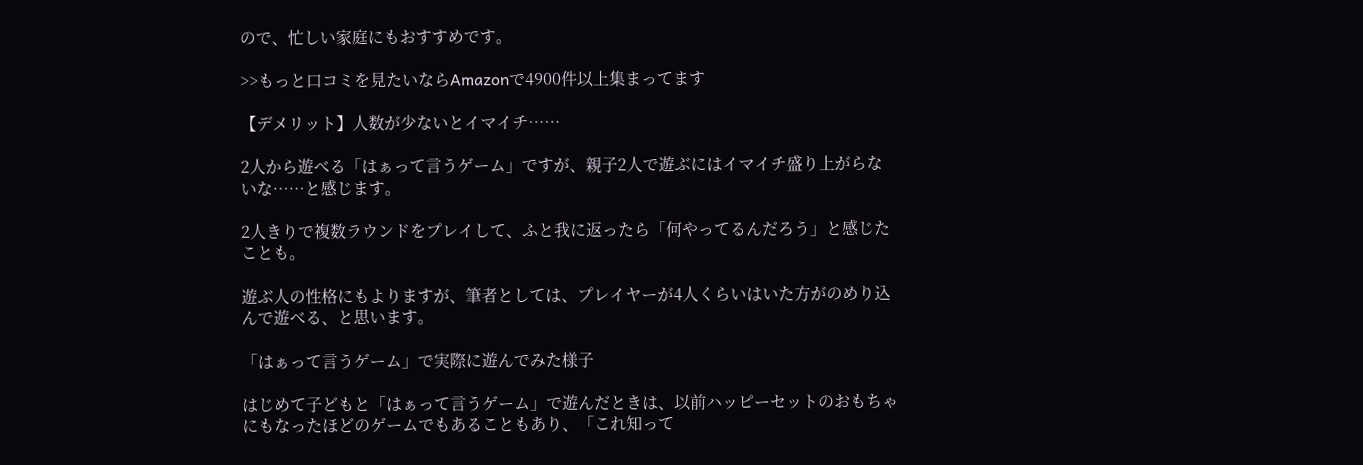ので、忙しい家庭にもおすすめです。

>>もっと口コミを見たいならAmazonで4900件以上集まってます

【デメリット】人数が少ないとイマイチ……

2人から遊べる「はぁって言うゲーム」ですが、親子2人で遊ぶにはイマイチ盛り上がらないな……と感じます。

2人きりで複数ラウンドをプレイして、ふと我に返ったら「何やってるんだろう」と感じたことも。

遊ぶ人の性格にもよりますが、筆者としては、プレイヤーが4人くらいはいた方がのめり込んで遊べる、と思います。

「はぁって言うゲーム」で実際に遊んでみた様子

はじめて子どもと「はぁって言うゲーム」で遊んだときは、以前ハッピーセットのおもちゃにもなったほどのゲームでもあることもあり、「これ知って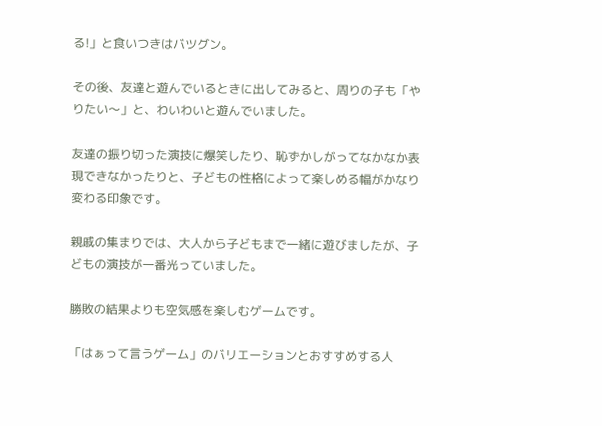る!」と食いつきはバツグン。

その後、友達と遊んでいるときに出してみると、周りの子も「やりたい〜」と、わいわいと遊んでいました。

友達の振り切った演技に爆笑したり、恥ずかしがってなかなか表現できなかったりと、子どもの性格によって楽しめる幅がかなり変わる印象です。

親戚の集まりでは、大人から子どもまで一緒に遊びましたが、子どもの演技が一番光っていました。

勝敗の結果よりも空気感を楽しむゲームです。

「はぁって言うゲーム」のバリエーションとおすすめする人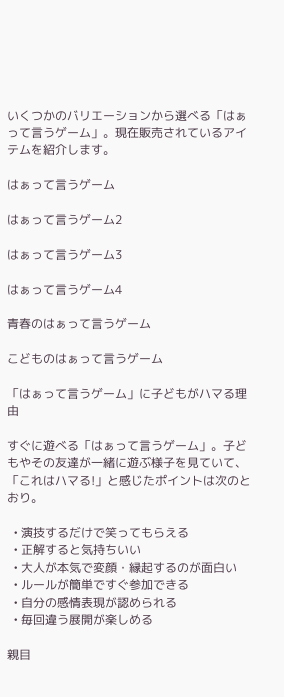いくつかのバリエーションから選べる「はぁって言うゲーム」。現在販売されているアイテムを紹介します。

はぁって言うゲーム

はぁって言うゲーム2

はぁって言うゲーム3

はぁって言うゲーム4

青春のはぁって言うゲーム

こどものはぁって言うゲーム

「はぁって言うゲーム」に子どもがハマる理由

すぐに遊べる「はぁって言うゲーム」。子どもやその友達が一緒に遊ぶ様子を見ていて、「これはハマる!」と感じたポイントは次のとおり。

  • 演技するだけで笑ってもらえる
  • 正解すると気持ちいい
  • 大人が本気で変顔・縁起するのが面白い
  • ルールが簡単ですぐ参加できる
  • 自分の感情表現が認められる
  • 毎回違う展開が楽しめる

親目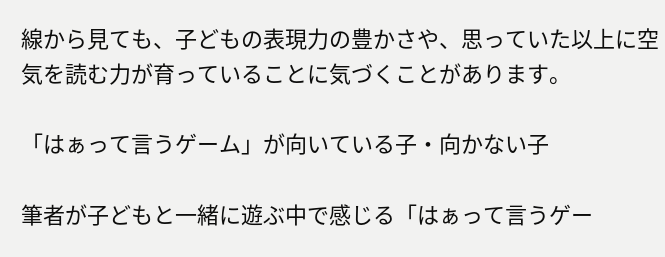線から見ても、子どもの表現力の豊かさや、思っていた以上に空気を読む力が育っていることに気づくことがあります。

「はぁって言うゲーム」が向いている子・向かない子

筆者が子どもと一緒に遊ぶ中で感じる「はぁって言うゲー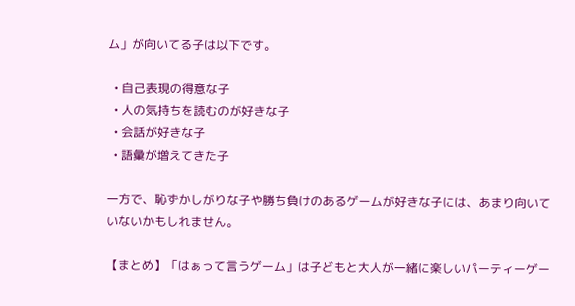ム」が向いてる子は以下です。

  • 自己表現の得意な子
  • 人の気持ちを読むのが好きな子
  • 会話が好きな子
  • 語彙が増えてきた子

一方で、恥ずかしがりな子や勝ち負けのあるゲームが好きな子には、あまり向いていないかもしれません。

【まとめ】「はぁって言うゲーム」は子どもと大人が一緒に楽しいパーティーゲー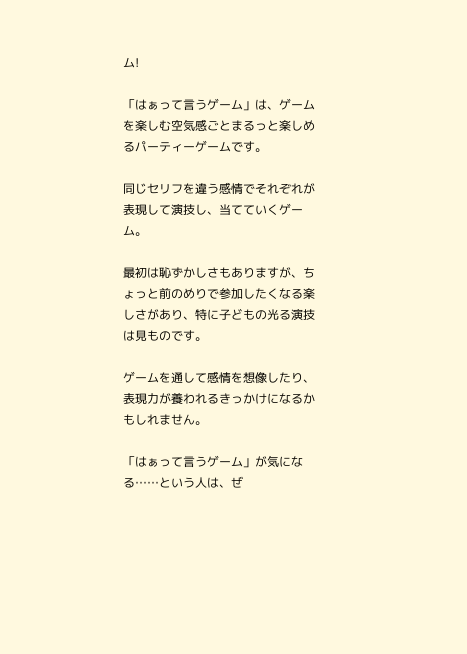ム!

「はぁって言うゲーム」は、ゲームを楽しむ空気感ごとまるっと楽しめるパーティーゲームです。

同じセリフを違う感情でそれぞれが表現して演技し、当てていくゲーム。

最初は恥ずかしさもありますが、ちょっと前のめりで参加したくなる楽しさがあり、特に子どもの光る演技は見ものです。

ゲームを通して感情を想像したり、表現力が養われるきっかけになるかもしれません。

「はぁって言うゲーム」が気になる……という人は、ぜ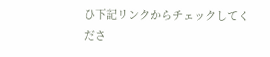ひ下記リンクからチェックしてくださ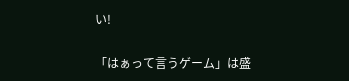い!

「はぁって言うゲーム」は盛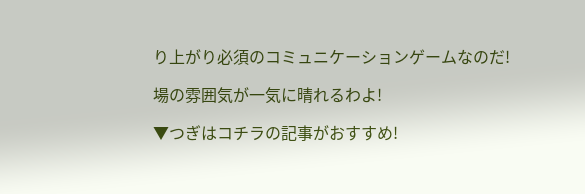り上がり必須のコミュニケーションゲームなのだ!

場の雰囲気が一気に晴れるわよ!

▼つぎはコチラの記事がおすすめ!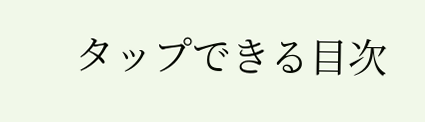タップできる目次